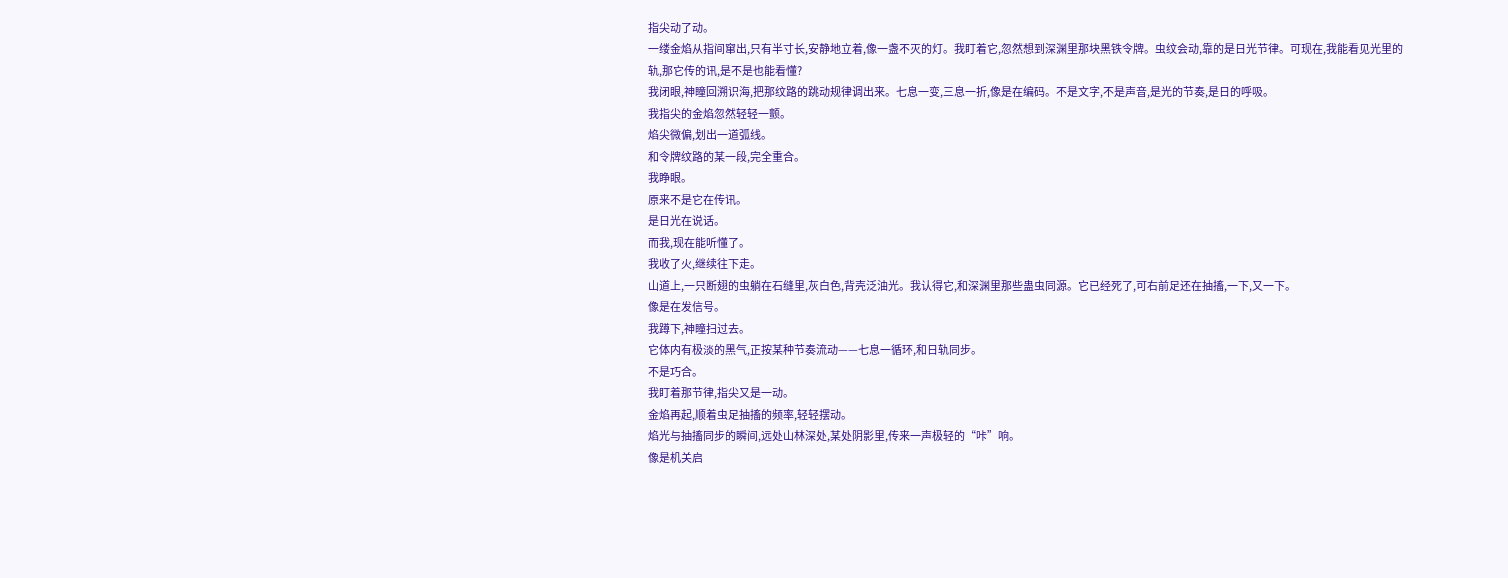指尖动了动。
一缕金焰从指间窜出,只有半寸长,安静地立着,像一盏不灭的灯。我盯着它,忽然想到深渊里那块黑铁令牌。虫纹会动,靠的是日光节律。可现在,我能看见光里的轨,那它传的讯,是不是也能看懂?
我闭眼,神瞳回溯识海,把那纹路的跳动规律调出来。七息一变,三息一折,像是在编码。不是文字,不是声音,是光的节奏,是日的呼吸。
我指尖的金焰忽然轻轻一颤。
焰尖微偏,划出一道弧线。
和令牌纹路的某一段,完全重合。
我睁眼。
原来不是它在传讯。
是日光在说话。
而我,现在能听懂了。
我收了火,继续往下走。
山道上,一只断翅的虫躺在石缝里,灰白色,背壳泛油光。我认得它,和深渊里那些蛊虫同源。它已经死了,可右前足还在抽搐,一下,又一下。
像是在发信号。
我蹲下,神瞳扫过去。
它体内有极淡的黑气,正按某种节奏流动——七息一循环,和日轨同步。
不是巧合。
我盯着那节律,指尖又是一动。
金焰再起,顺着虫足抽搐的频率,轻轻摆动。
焰光与抽搐同步的瞬间,远处山林深处,某处阴影里,传来一声极轻的“咔”响。
像是机关启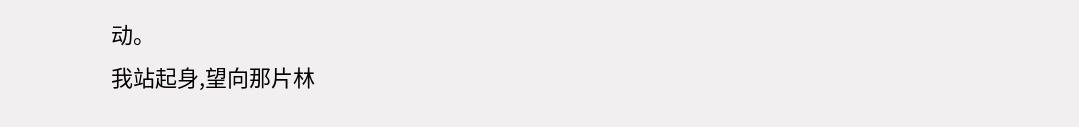动。
我站起身,望向那片林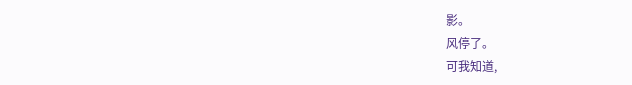影。
风停了。
可我知道,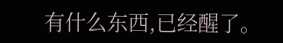有什么东西,已经醒了。